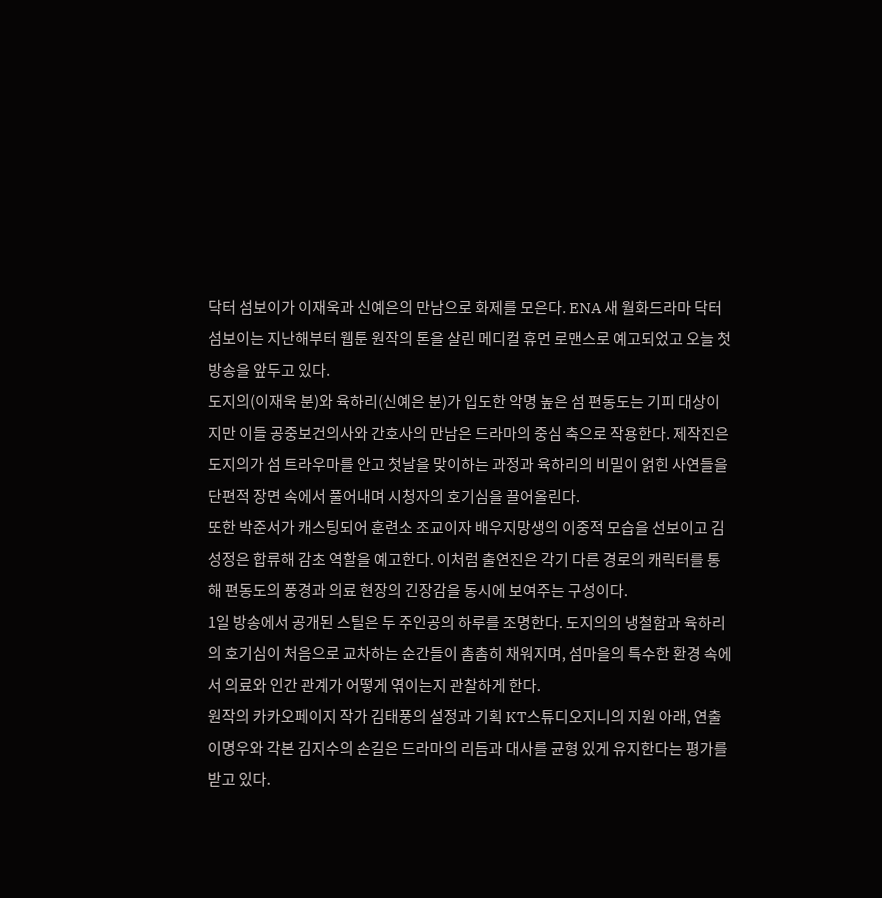닥터 섬보이가 이재욱과 신예은의 만남으로 화제를 모은다. ENA 새 월화드라마 닥터 섬보이는 지난해부터 웹툰 원작의 톤을 살린 메디컬 휴먼 로맨스로 예고되었고 오늘 첫 방송을 앞두고 있다.
도지의(이재욱 분)와 육하리(신예은 분)가 입도한 악명 높은 섬 편동도는 기피 대상이지만 이들 공중보건의사와 간호사의 만남은 드라마의 중심 축으로 작용한다. 제작진은 도지의가 섬 트라우마를 안고 첫날을 맞이하는 과정과 육하리의 비밀이 얽힌 사연들을 단편적 장면 속에서 풀어내며 시청자의 호기심을 끌어올린다.
또한 박준서가 캐스팅되어 훈련소 조교이자 배우지망생의 이중적 모습을 선보이고 김성정은 합류해 감초 역할을 예고한다. 이처럼 출연진은 각기 다른 경로의 캐릭터를 통해 편동도의 풍경과 의료 현장의 긴장감을 동시에 보여주는 구성이다.
1일 방송에서 공개된 스틸은 두 주인공의 하루를 조명한다. 도지의의 냉철함과 육하리의 호기심이 처음으로 교차하는 순간들이 촘촘히 채워지며, 섬마을의 특수한 환경 속에서 의료와 인간 관계가 어떻게 엮이는지 관찰하게 한다.
원작의 카카오페이지 작가 김태풍의 설정과 기획 KT스튜디오지니의 지원 아래, 연출 이명우와 각본 김지수의 손길은 드라마의 리듬과 대사를 균형 있게 유지한다는 평가를 받고 있다.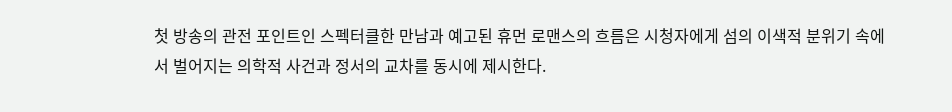첫 방송의 관전 포인트인 스펙터클한 만남과 예고된 휴먼 로맨스의 흐름은 시청자에게 섬의 이색적 분위기 속에서 벌어지는 의학적 사건과 정서의 교차를 동시에 제시한다.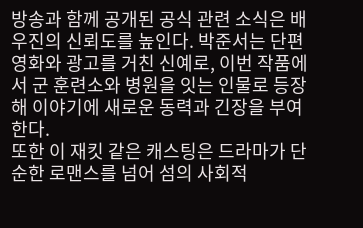방송과 함께 공개된 공식 관련 소식은 배우진의 신뢰도를 높인다. 박준서는 단편 영화와 광고를 거친 신예로, 이번 작품에서 군 훈련소와 병원을 잇는 인물로 등장해 이야기에 새로운 동력과 긴장을 부여한다.
또한 이 재킷 같은 캐스팅은 드라마가 단순한 로맨스를 넘어 섬의 사회적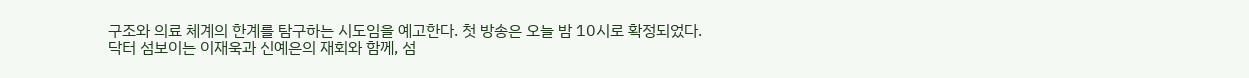구조와 의료 체계의 한계를 탐구하는 시도임을 예고한다. 첫 방송은 오늘 밤 10시로 확정되었다.
닥터 섬보이는 이재욱과 신예은의 재회와 함께, 섬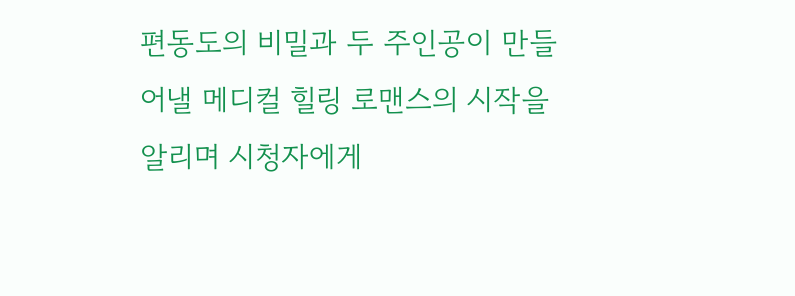편동도의 비밀과 두 주인공이 만들어낼 메디컬 힐링 로맨스의 시작을 알리며 시청자에게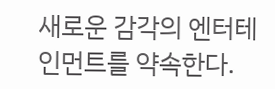새로운 감각의 엔터테인먼트를 약속한다.